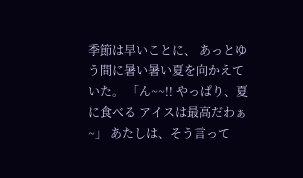季節は早いことに、 あっとゆう間に暑い暑い夏を向かえていた。 「ん~~!! やっぱり、夏に食べる アイスは最高だわぁ~」 あたしは、そう言って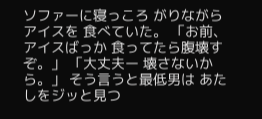ソファーに寝っころ がりながらアイスを 食べていた。 「お前、アイスばっか 食ってたら腹壊すぞ。」 「大丈夫ー 壊さないから。」 そう言うと最低男は あたしをジッと見つ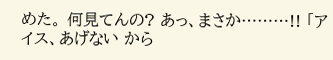めた。 何見てんの? あっ、まさか………!! 「アイス、あげない から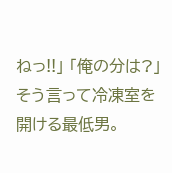ねっ!!」 「俺の分は?」 そう言って冷凍室を 開ける最低男。